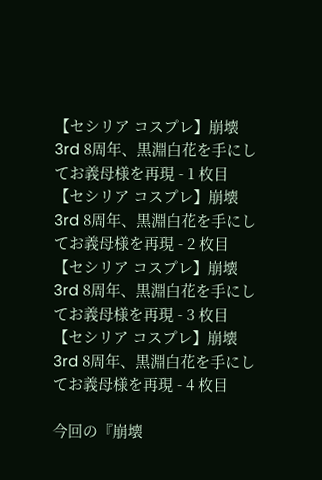【セシリア コスプレ】崩壊 3rd 8周年、黒淵白花を手にしてお義母様を再現 - 1 枚目
【セシリア コスプレ】崩壊 3rd 8周年、黒淵白花を手にしてお義母様を再現 - 2 枚目
【セシリア コスプレ】崩壊 3rd 8周年、黒淵白花を手にしてお義母様を再現 - 3 枚目
【セシリア コスプレ】崩壊 3rd 8周年、黒淵白花を手にしてお義母様を再現 - 4 枚目

今回の『崩壊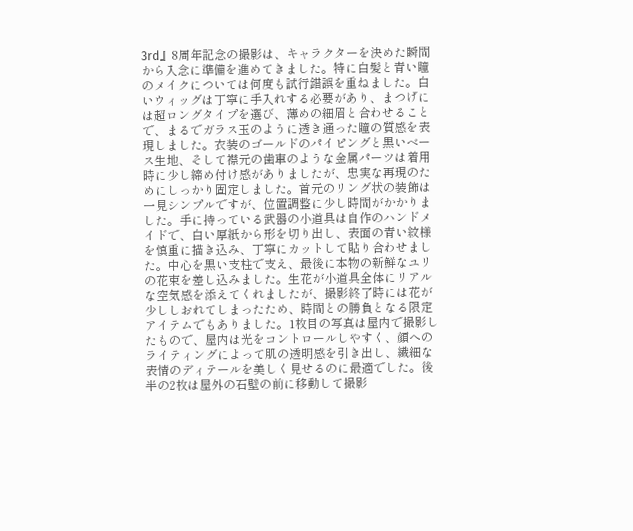3rd』8周年記念の撮影は、キャラクターを決めた瞬間から入念に準備を進めてきました。特に白髪と青い瞳のメイクについては何度も試行錯誤を重ねました。白いウィッグは丁寧に手入れする必要があり、まつげには超ロングタイプを選び、薄めの細眉と合わせることで、まるでガラス玉のように透き通った瞳の質感を表現しました。衣装のゴールドのパイピングと黒いベース生地、そして襟元の歯車のような金属パーツは着用時に少し締め付け感がありましたが、忠実な再現のためにしっかり固定しました。首元のリング状の装飾は一見シンプルですが、位置調整に少し時間がかかりました。手に持っている武器の小道具は自作のハンドメイドで、白い厚紙から形を切り出し、表面の青い紋様を慎重に描き込み、丁寧にカットして貼り合わせました。中心を黒い支柱で支え、最後に本物の新鮮なユリの花束を差し込みました。生花が小道具全体にリアルな空気感を添えてくれましたが、撮影終了時には花が少ししおれてしまったため、時間との勝負となる限定アイテムでもありました。1枚目の写真は屋内で撮影したもので、屋内は光をコントロールしやすく、顔へのライティングによって肌の透明感を引き出し、繊細な表情のディテールを美しく見せるのに最適でした。後半の2枚は屋外の石壁の前に移動して撮影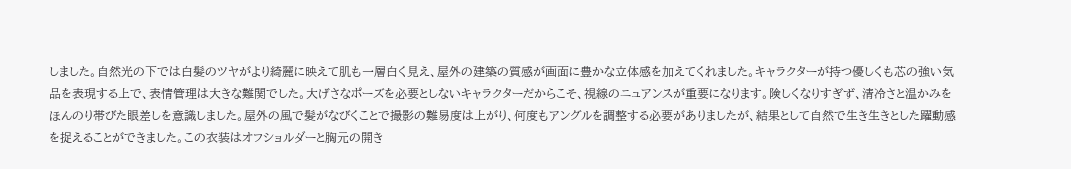しました。自然光の下では白髪のツヤがより綺麗に映えて肌も一層白く見え、屋外の建築の質感が画面に豊かな立体感を加えてくれました。キャラクターが持つ優しくも芯の強い気品を表現する上で、表情管理は大きな難関でした。大げさなポーズを必要としないキャラクターだからこそ、視線のニュアンスが重要になります。険しくなりすぎず、清冷さと温かみをほんのり帯びた眼差しを意識しました。屋外の風で髪がなびくことで撮影の難易度は上がり、何度もアングルを調整する必要がありましたが、結果として自然で生き生きとした躍動感を捉えることができました。この衣装はオフショルダーと胸元の開き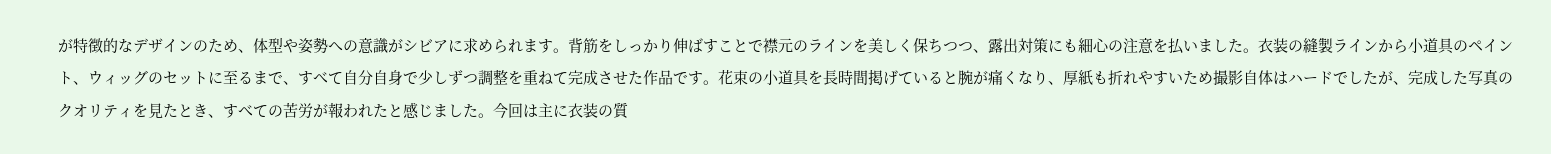が特徴的なデザインのため、体型や姿勢への意識がシビアに求められます。背筋をしっかり伸ばすことで襟元のラインを美しく保ちつつ、露出対策にも細心の注意を払いました。衣装の縫製ラインから小道具のペイント、ウィッグのセットに至るまで、すべて自分自身で少しずつ調整を重ねて完成させた作品です。花束の小道具を長時間掲げていると腕が痛くなり、厚紙も折れやすいため撮影自体はハードでしたが、完成した写真のクオリティを見たとき、すべての苦労が報われたと感じました。今回は主に衣装の質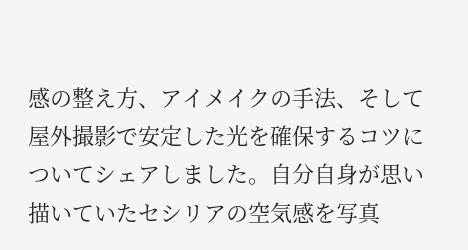感の整え方、アイメイクの手法、そして屋外撮影で安定した光を確保するコツについてシェアしました。自分自身が思い描いていたセシリアの空気感を写真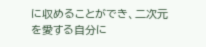に収めることができ、二次元を愛する自分に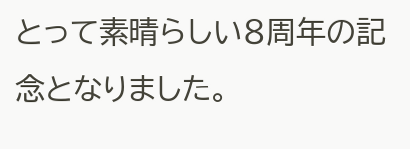とって素晴らしい8周年の記念となりました。